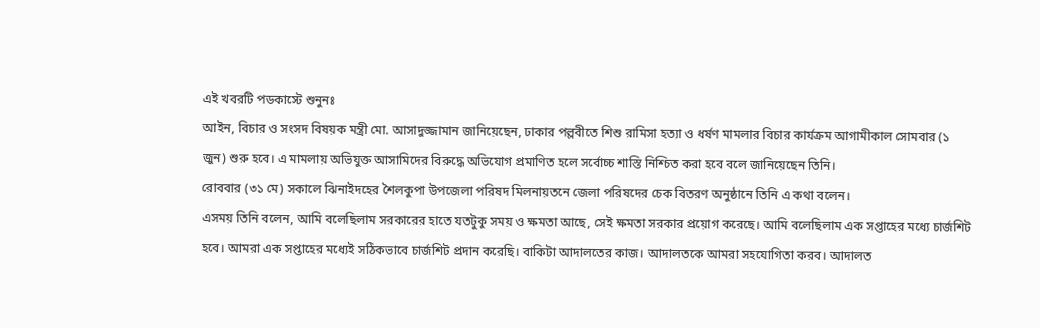এই খবরটি পডকাস্টে শুনুনঃ
আইন, বিচার ও সংসদ বিষয়ক মন্ত্রী মো. আসাদুজ্জামান জানিয়েছেন, ঢাকার পল্লবীতে শিশু রামিসা হত্যা ও ধর্ষণ মামলার বিচার কার্যক্রম আগামীকাল সোমবার (১ জুন) শুরু হবে। এ মামলায় অভিযুক্ত আসামিদের বিরুদ্ধে অভিযোগ প্রমাণিত হলে সর্বোচ্চ শাস্তি নিশ্চিত করা হবে বলে জানিয়েছেন তিনি।
রোববার (৩১ মে) সকালে ঝিনাইদহের শৈলকুপা উপজেলা পরিষদ মিলনায়তনে জেলা পরিষদের চেক বিতরণ অনুষ্ঠানে তিনি এ কথা বলেন।
এসময় তিনি বলেন, আমি বলেছিলাম সরকারের হাতে যতটুকু সময় ও ক্ষমতা আছে, সেই ক্ষমতা সরকার প্রয়োগ করেছে। আমি বলেছিলাম এক সপ্তাহের মধ্যে চার্জশিট হবে। আমরা এক সপ্তাহের মধ্যেই সঠিকভাবে চার্জশিট প্রদান করেছি। বাকিটা আদালতের কাজ। আদালতকে আমরা সহযোগিতা করব। আদালত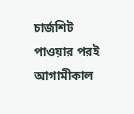চার্জশিট পাওয়ার পরই আগামীকাল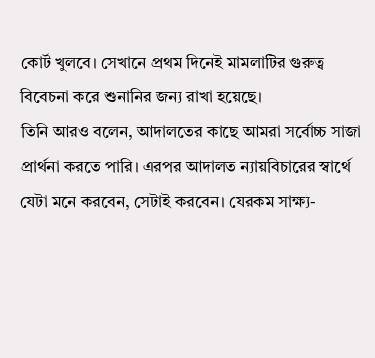কোর্ট খুলবে। সেখানে প্রথম দিনেই মামলাটির গুরুত্ব বিবেচনা করে শুনানির জন্য রাখা হয়েছে।
তিনি আরও বলেন, আদালতের কাছে আমরা সর্বোচ্চ সাজা প্রার্থনা করতে পারি। এরপর আদালত ন্যায়বিচারের স্বার্থে যেটা মনে করবেন, সেটাই করবেন। যেরকম সাক্ষ্য-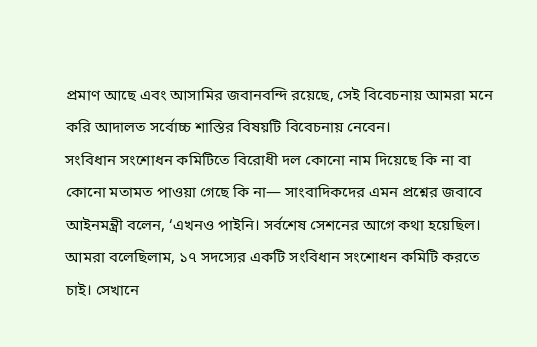প্রমাণ আছে এবং আসামির জবানবন্দি রয়েছে, সেই বিবেচনায় আমরা মনে করি আদালত সর্বোচ্চ শাস্তির বিষয়টি বিবেচনায় নেবেন।
সংবিধান সংশোধন কমিটিতে বিরোধী দল কোনো নাম দিয়েছে কি না বা কোনো মতামত পাওয়া গেছে কি না— সাংবাদিকদের এমন প্রশ্নের জবাবে আইনমন্ত্রী বলেন, ‘এখনও পাইনি। সর্বশেষ সেশনের আগে কথা হয়েছিল। আমরা বলেছিলাম, ১৭ সদস্যের একটি সংবিধান সংশোধন কমিটি করতে চাই। সেখানে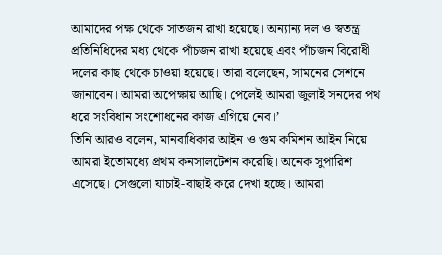আমাদের পক্ষ থেকে সাতজন রাখা হয়েছে। অন্যান্য দল ও স্বতন্ত্র প্রতিনিধিদের মধ্য থেকে পাঁচজন রাখা হয়েছে এবং পাঁচজন বিরোধী দলের কাছ থেকে চাওয়া হয়েছে। তারা বলেছেন, সামনের সেশনে জানাবেন। আমরা অপেক্ষায় আছি। পেলেই আমরা জুলাই সনদের পথ ধরে সংবিধান সংশোধনের কাজ এগিয়ে নেব।’
তিনি আরও বলেন, মানবাধিকার আইন ও গুম কমিশন আইন নিয়ে আমরা ইতোমধ্যে প্রথম কনসালটেশন করেছি। অনেক সুপারিশ এসেছে। সেগুলো যাচাই-বাছাই করে দেখা হচ্ছে। আমরা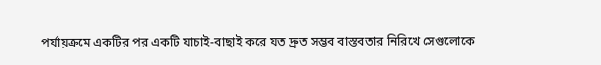পর্যায়ক্রমে একটির পর একটি যাচাই-বাছাই করে যত দ্রুত সম্ভব বাস্তবতার নিরিখে সেগুলোকে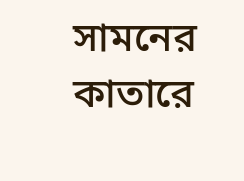সামনের কাতারে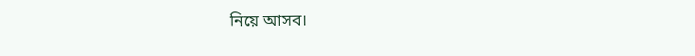নিয়ে আসব।